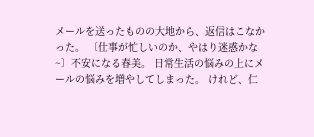メールを送ったものの大地から、返信はこなかった。 〔仕事が忙しいのか、やはり迷惑かな~〕不安になる春美。 日常生活の悩みの上にメールの悩みを増やしてしまった。 けれど、仁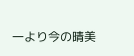一より今の晴美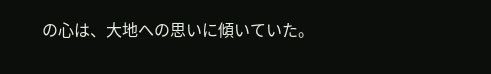の心は、大地への思いに傾いていた。